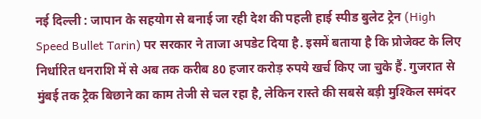नई दिल्ली : जापान के सहयोग से बनाई जा रही देश की पहली हाई स्पीड बुलेट ट्रेन (High Speed Bullet Tarin) पर सरकार ने ताजा अपडेट दिया है. इसमें बताया है कि प्रोजेक्ट के लिए निर्धारित धनराशि में से अब तक करीब 80 हजार करोड़ रुपये खर्च किए जा चुके हैं. गुजरात से मुंबई तक ट्रैक बिछाने का काम तेजी से चल रहा है, लेकिन रास्ते की सबसे बड़ी मुश्किल समंदर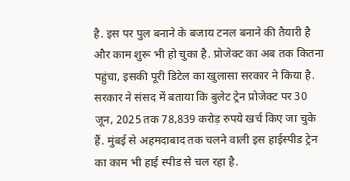है. इस पर पुल बनाने के बजाय टनल बनाने की तैयारी है और काम शुरू भी हो चुका है. प्रोजेक्ट का अब तक कितना पहुंचा, इसकी पूरी डिटेल का खुलासा सरकार ने किया है.
सरकार ने संसद में बताया कि बुलेट ट्रेन प्रोजेक्ट पर 30 जून, 2025 तक 78,839 करोड़ रुपये खर्च किए जा चुके हैं. मुंबई से अहमदाबाद तक चलने वाली इस हाईस्पीड ट्रेन का काम भी हाई स्पीड से चल रहा है.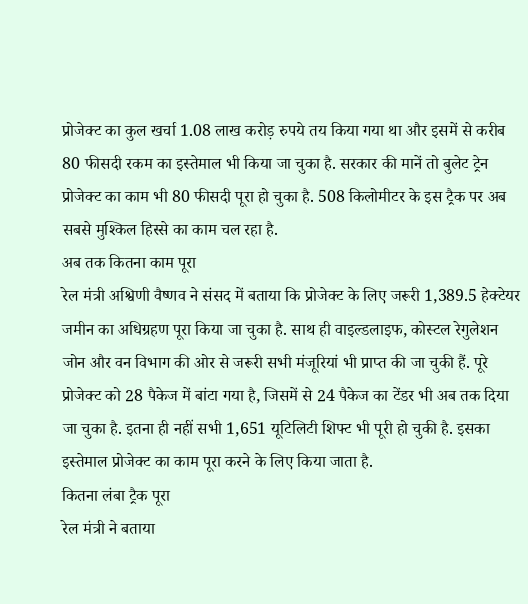प्रोजेक्ट का कुल खर्चा 1.08 लाख करोड़ रुपये तय किया गया था और इसमें से करीब 80 फीसदी रकम का इस्तेमाल भी किया जा चुका है. सरकार की मानें तो बुलेट ट्रेन प्रोजेक्ट का काम भी 80 फीसदी पूरा हो चुका है. 508 किलोमीटर के इस ट्रैक पर अब सबसे मुश्किल हिस्से का काम चल रहा है.
अब तक कितना काम पूरा
रेल मंत्री अश्विणी वैष्णव ने संसद में बताया कि प्रोजेक्ट के लिए जरूरी 1,389.5 हेक्टेयर जमीन का अधिग्रहण पूरा किया जा चुका है. साथ ही वाइल्डलाइफ, कोस्टल रेगुलेशन जोन और वन विभाग की ओर से जरूरी सभी मंजूरियां भी प्राप्त की जा चुकी हैं. पूरे प्रोजेक्ट को 28 पैकेज में बांटा गया है, जिसमें से 24 पैकेज का टेंडर भी अब तक दिया जा चुका है. इतना ही नहीं सभी 1,651 यूटिलिटी शिफ्ट भी पूरी हो चुकी है. इसका इस्तेमाल प्रोजेक्ट का काम पूरा करने के लिए किया जाता है.
कितना लंबा ट्रैक पूरा
रेल मंत्री ने बताया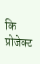कि प्रोजेक्ट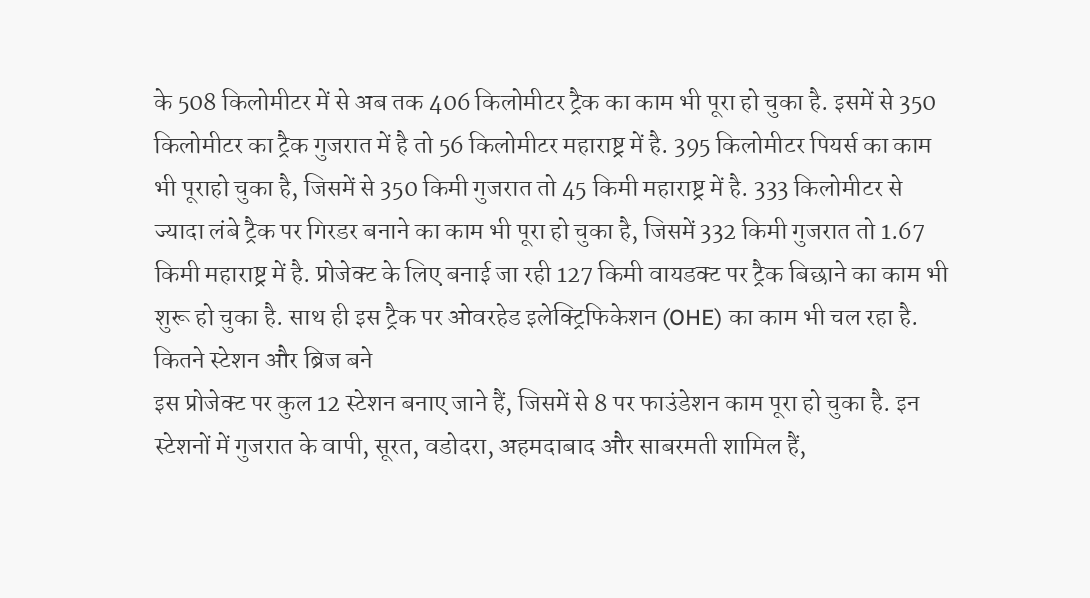के 508 किलोमीटर में से अब तक 406 किलोमीटर ट्रैक का काम भी पूरा हो चुका है. इसमें से 350 किलोमीटर का ट्रैक गुजरात में है तो 56 किलोमीटर महाराष्ट्र में है. 395 किलोमीटर पियर्स का काम भी पूराहो चुका है, जिसमें से 350 किमी गुजरात तो 45 किमी महाराष्ट्र में है. 333 किलोमीटर से ज्यादा लंबे ट्रैक पर गिरडर बनाने का काम भी पूरा हो चुका है, जिसमें 332 किमी गुजरात तो 1.67 किमी महाराष्ट्र में है. प्रोजेक्ट के लिए बनाई जा रही 127 किमी वायडक्ट पर ट्रैक बिछाने का काम भी शुरू हो चुका है. साथ ही इस ट्रैक पर ओवरहेड इलेक्ट्रिफिकेशन (OHE) का काम भी चल रहा है.
कितने स्टेशन और ब्रिज बने
इस प्रोजेक्ट पर कुल 12 स्टेशन बनाए जाने हैं, जिसमें से 8 पर फाउंडेशन काम पूरा हो चुका है. इन स्टेशनों में गुजरात के वापी, सूरत, वडोदरा, अहमदाबाद और साबरमती शामिल हैं,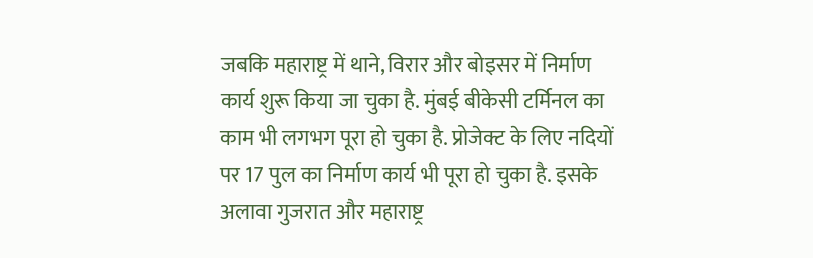जबकि महाराष्ट्र में थाने, विरार और बोइसर में निर्माण कार्य शुरू किया जा चुका है. मुंबई बीकेसी टर्मिनल का काम भी लगभग पूरा हो चुका है. प्रोजेक्ट के लिए नदियों पर 17 पुल का निर्माण कार्य भी पूरा हो चुका है. इसके अलावा गुजरात और महाराष्ट्र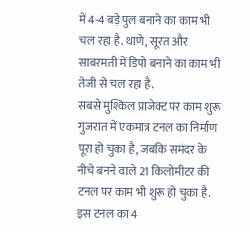में 4-4 बड़े पुल बनाने का काम भी चल रहा है. थाणे, सूरत और साबरमती में डिपो बनाने का काम भी तेजी से चल रहा है.
सबसे मुश्किल प्राजेक्ट पर काम शुरू
गुजरात में एकमात्र टनल का निर्माण पूरा हो चुका है, जबकि समंदर के नीचे बनने वाले 21 किलोमीटर की टनल पर काम भी शुरू हो चुका है. इस टनल का 4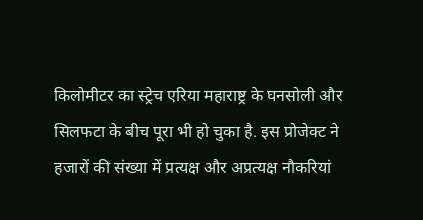किलोमीटर का स्ट्रेच एरिया महाराष्ट्र के घनसोली और सिलफटा के बीच पूरा भी हो चुका है. इस प्रोजेक्ट ने हजारों की संख्या में प्रत्यक्ष और अप्रत्यक्ष नौकरियां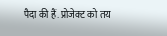पैदा की हैं. प्रोजेक्ट को तय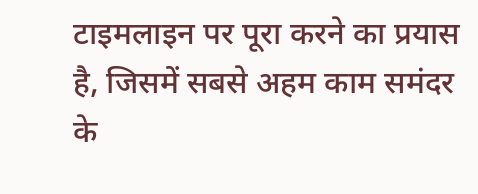टाइमलाइन पर पूरा करने का प्रयास है, जिसमें सबसे अहम काम समंदर के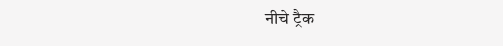नीचे ट्रैक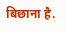बिछाना है.